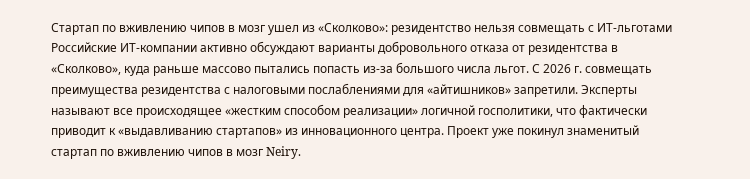Стартап по вживлению чипов в мозг ушел из «Сколково»: резидентство нельзя совмещать с ИТ-льготами
Российские ИТ-компании активно обсуждают варианты добровольного отказа от резидентства в «Сколково», куда раньше массово пытались попасть из-за большого числа льгот. С 2026 г. совмещать преимущества резидентства с налоговыми послаблениями для «айтишников» запретили. Эксперты называют все происходящее «жестким способом реализации» логичной госполитики, что фактически приводит к «выдавливанию стартапов» из инновационного центра. Проект уже покинул знаменитый стартап по вживлению чипов в мозг Neiry.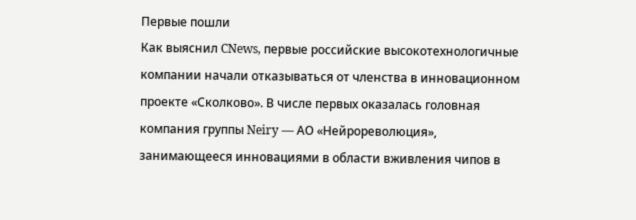Первые пошли
Как выяснил CNews, первые российские высокотехнологичные компании начали отказываться от членства в инновационном проекте «Сколково». В числе первых оказалась головная компания группы Neiry — АО «Нейрореволюция», занимающееся инновациями в области вживления чипов в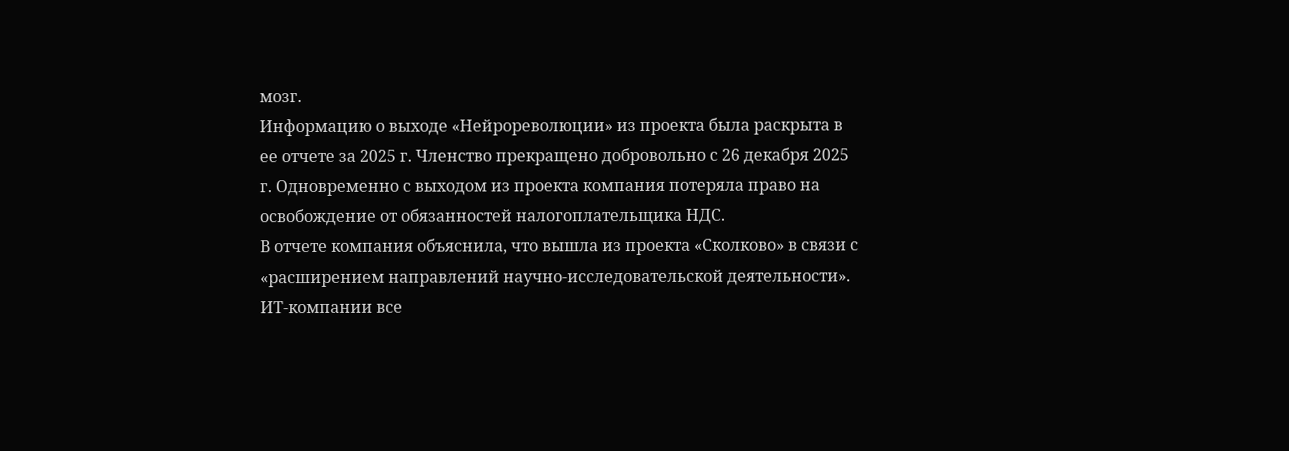мозг.
Информацию о выходе «Нейрореволюции» из проекта была раскрыта в ее отчете за 2025 г. Членство прекращено добровольно с 26 декабря 2025 г. Одновременно с выходом из проекта компания потеряла право на освобождение от обязанностей налогоплательщика НДС.
В отчете компания объяснила, что вышла из проекта «Сколково» в связи с «расширением направлений научно-исследовательской деятельности».
ИТ-компании все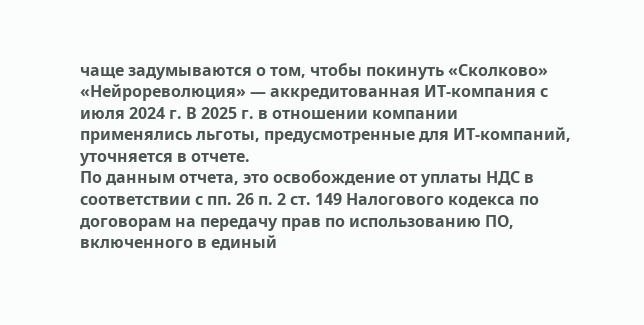чаще задумываются о том, чтобы покинуть «Сколково»
«Нейрореволюция» — аккредитованная ИТ-компания с июля 2024 г. В 2025 г. в отношении компании применялись льготы, предусмотренные для ИТ-компаний, уточняется в отчете.
По данным отчета, это освобождение от уплаты НДС в соответствии с пп. 26 п. 2 ст. 149 Налогового кодекса по договорам на передачу прав по использованию ПО, включенного в единый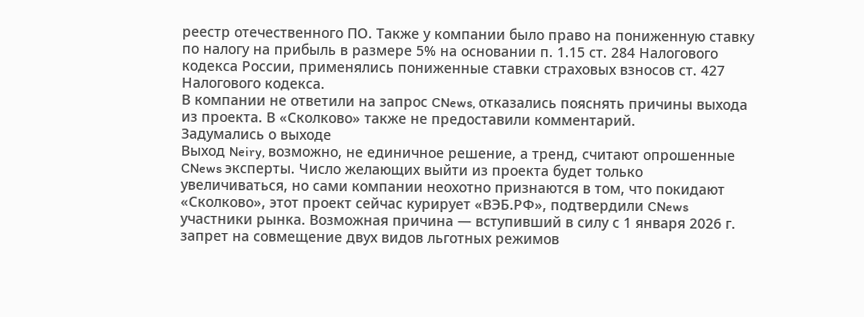реестр отечественного ПО. Также у компании было право на пониженную ставку по налогу на прибыль в размере 5% на основании п. 1.15 ст. 284 Налогового кодекса России, применялись пониженные ставки страховых взносов ст. 427 Налогового кодекса.
В компании не ответили на запрос CNews, отказались пояснять причины выхода из проекта. В «Сколково» также не предоставили комментарий.
Задумались о выходе
Выход Neiry, возможно, не единичное решение, а тренд, считают опрошенные CNews эксперты. Число желающих выйти из проекта будет только увеличиваться, но сами компании неохотно признаются в том, что покидают «Сколково», этот проект сейчас курирует «ВЭБ.РФ», подтвердили CNews участники рынка. Возможная причина — вступивший в силу с 1 января 2026 г. запрет на совмещение двух видов льготных режимов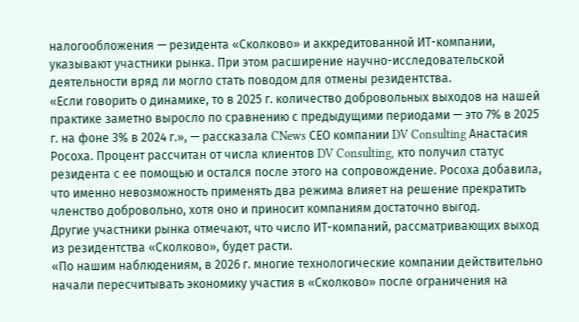налогообложения — резидента «Сколково» и аккредитованной ИТ-компании, указывают участники рынка. При этом расширение научно-исследовательской деятельности вряд ли могло стать поводом для отмены резидентства.
«Если говорить о динамике, то в 2025 г. количество добровольных выходов на нашей практике заметно выросло по сравнению с предыдущими периодами — это 7% в 2025 г. на фоне 3% в 2024 г.», — рассказала CNews СЕО компании DV Consulting Анастасия Росоха. Процент рассчитан от числа клиентов DV Consulting, кто получил статус резидента с ее помощью и остался после этого на сопровождение. Росоха добавила, что именно невозможность применять два режима влияет на решение прекратить членство добровольно, хотя оно и приносит компаниям достаточно выгод.
Другие участники рынка отмечают, что число ИТ-компаний, рассматривающих выход из резидентства «Сколково», будет расти.
«По нашим наблюдениям, в 2026 г. многие технологические компании действительно начали пересчитывать экономику участия в «Сколково» после ограничения на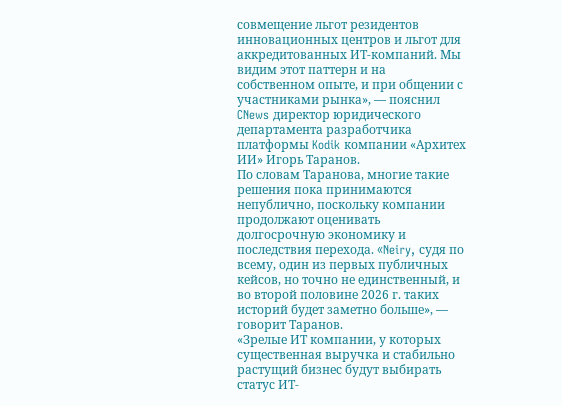совмещение льгот резидентов инновационных центров и льгот для аккредитованных ИТ-компаний. Мы видим этот паттерн и на собственном опыте, и при общении с участниками рынка», — пояснил CNews директор юридического департамента разработчика платформы Kodik компании «Архитех ИИ» Игорь Таранов.
По словам Таранова, многие такие решения пока принимаются непублично, поскольку компании продолжают оценивать долгосрочную экономику и последствия перехода. «Neiry, судя по всему, один из первых публичных кейсов, но точно не единственный, и во второй половине 2026 г. таких историй будет заметно больше», — говорит Таранов.
«Зрелые ИТ компании, у которых существенная выручка и стабильно растущий бизнес будут выбирать статус ИТ-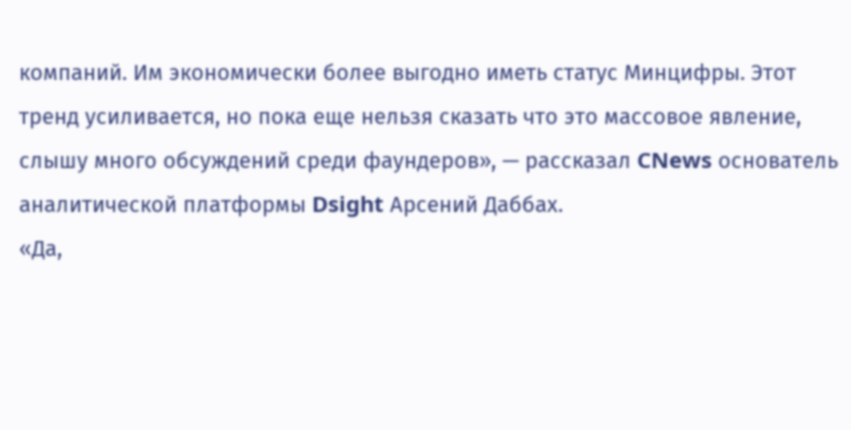компаний. Им экономически более выгодно иметь статус Минцифры. Этот тренд усиливается, но пока еще нельзя сказать что это массовое явление, слышу много обсуждений среди фаундеров», — рассказал CNews основатель аналитической платформы Dsight Арсений Даббах.
«Да,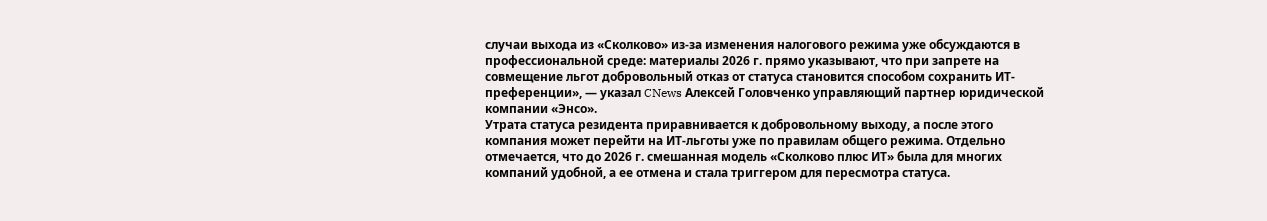случаи выхода из «Сколково» из-за изменения налогового режима уже обсуждаются в профессиональной среде: материалы 2026 г. прямо указывают, что при запрете на совмещение льгот добровольный отказ от статуса становится способом сохранить ИТ-преференции», — указал CNews Алексей Головченко управляющий партнер юридической компании «Энсо».
Утрата статуса резидента приравнивается к добровольному выходу, а после этого компания может перейти на ИТ-льготы уже по правилам общего режима. Отдельно отмечается, что до 2026 г. смешанная модель «Сколково плюс ИТ» была для многих компаний удобной, а ее отмена и стала триггером для пересмотра статуса.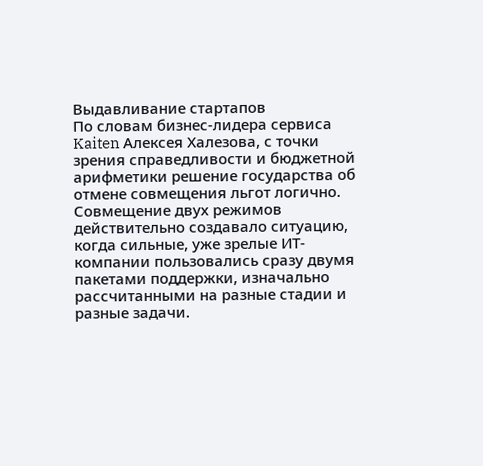Выдавливание стартапов
По словам бизнес-лидера сервиса Kaiten Алексея Халезова, с точки зрения справедливости и бюджетной арифметики решение государства об отмене совмещения льгот логично. Совмещение двух режимов действительно создавало ситуацию, когда сильные, уже зрелые ИТ-компании пользовались сразу двумя пакетами поддержки, изначально рассчитанными на разные стадии и разные задачи.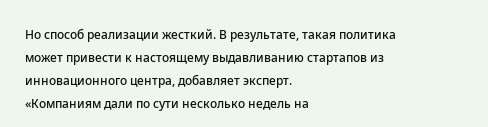Но способ реализации жесткий. В результате, такая политика может привести к настоящему выдавливанию стартапов из инновационного центра, добавляет эксперт.
«Компаниям дали по сути несколько недель на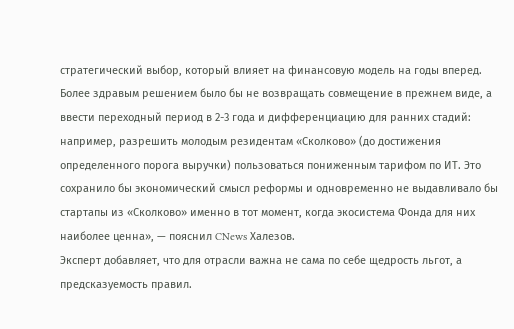стратегический выбор, который влияет на финансовую модель на годы вперед. Более здравым решением было бы не возвращать совмещение в прежнем виде, а ввести переходный период в 2-3 года и дифференциацию для ранних стадий: например, разрешить молодым резидентам «Сколково» (до достижения определенного порога выручки) пользоваться пониженным тарифом по ИТ. Это сохранило бы экономический смысл реформы и одновременно не выдавливало бы стартапы из «Сколково» именно в тот момент, когда экосистема Фонда для них наиболее ценна», — пояснил CNews Халезов.
Эксперт добавляет, что для отрасли важна не сама по себе щедрость льгот, а предсказуемость правил.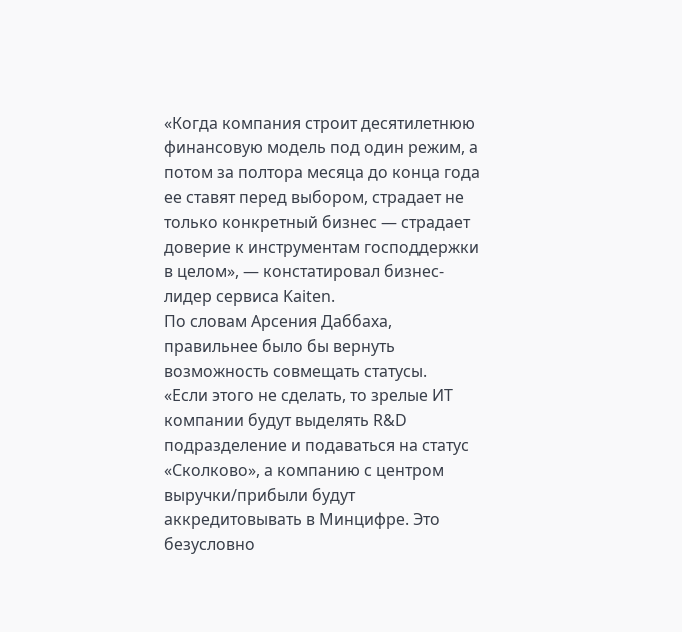«Когда компания строит десятилетнюю финансовую модель под один режим, а потом за полтора месяца до конца года ее ставят перед выбором, страдает не только конкретный бизнес — страдает доверие к инструментам господдержки в целом», — констатировал бизнес-лидер сервиса Kaiten.
По словам Арсения Даббаха, правильнее было бы вернуть возможность совмещать статусы.
«Если этого не сделать, то зрелые ИТ компании будут выделять R&D подразделение и подаваться на статуc «Сколково», а компанию с центром выручки/прибыли будут аккредитовывать в Минцифре. Это безусловно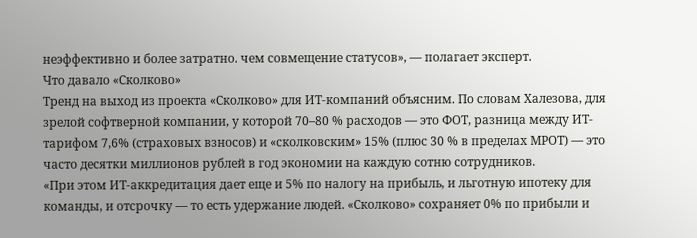неэффективно и более затратно. чем совмещение статусов», — полагает эксперт.
Что давало «Сколково»
Тренд на выход из проекта «Сколково» для ИТ-компаний объясним. По словам Халезова, для зрелой софтверной компании, у которой 70–80 % расходов — это ФОТ, разница между ИТ-тарифом 7,6% (страховых взносов) и «сколковским» 15% (плюс 30 % в пределах МРОТ) — это часто десятки миллионов рублей в год экономии на каждую сотню сотрудников.
«При этом ИТ-аккредитация дает еще и 5% по налогу на прибыль, и льготную ипотеку для команды, и отсрочку — то есть удержание людей. «Сколково» сохраняет 0% по прибыли и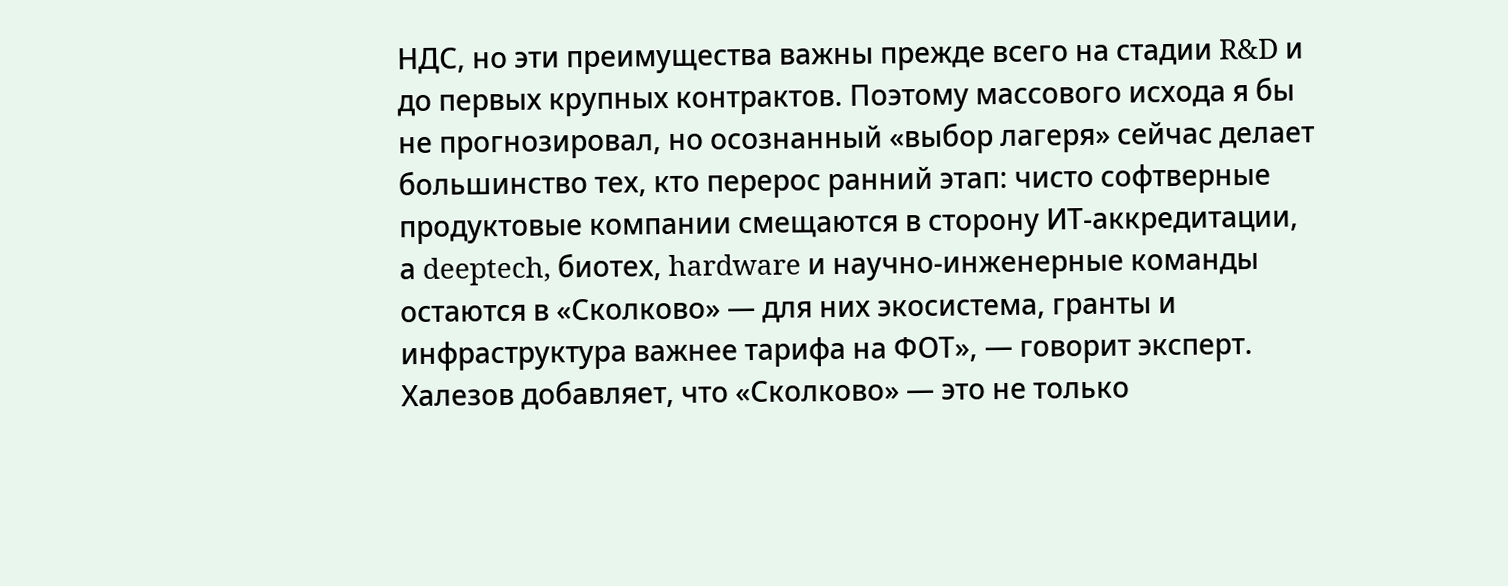НДС, но эти преимущества важны прежде всего на стадии R&D и до первых крупных контрактов. Поэтому массового исхода я бы не прогнозировал, но осознанный «выбор лагеря» сейчас делает большинство тех, кто перерос ранний этап: чисто софтверные продуктовые компании смещаются в сторону ИТ-аккредитации, а deeptech, биотех, hardware и научно-инженерные команды остаются в «Сколково» — для них экосистема, гранты и инфраструктура важнее тарифа на ФОТ», — говорит эксперт.
Халезов добавляет, что «Сколково» — это не только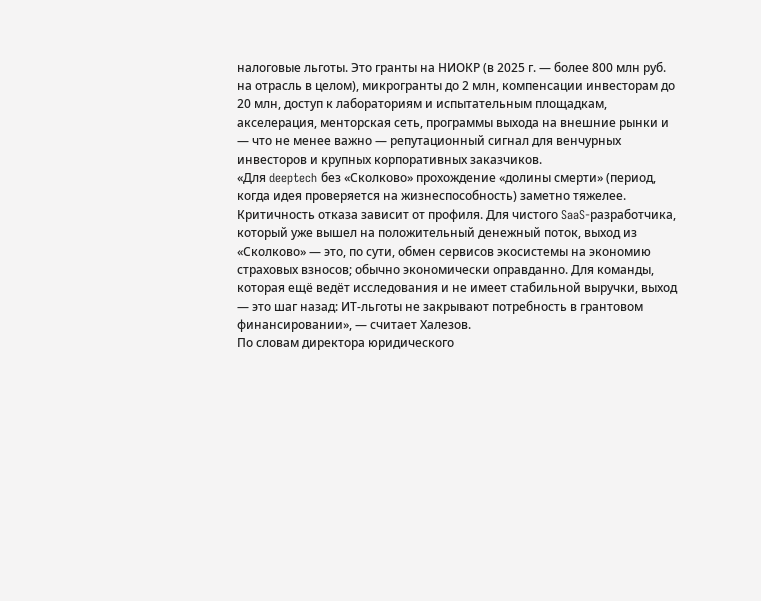налоговые льготы. Это гранты на НИОКР (в 2025 г. — более 800 млн руб. на отрасль в целом), микрогранты до 2 млн, компенсации инвесторам до 20 млн, доступ к лабораториям и испытательным площадкам, акселерация, менторская сеть, программы выхода на внешние рынки и — что не менее важно — репутационный сигнал для венчурных инвесторов и крупных корпоративных заказчиков.
«Для deeptech без «Сколково» прохождение «долины смерти» (период, когда идея проверяется на жизнеспособность) заметно тяжелее. Критичность отказа зависит от профиля. Для чистого SaaS-разработчика, который уже вышел на положительный денежный поток, выход из «Сколково» — это, по сути, обмен сервисов экосистемы на экономию страховых взносов; обычно экономически оправданно. Для команды, которая ещё ведёт исследования и не имеет стабильной выручки, выход — это шаг назад: ИТ-льготы не закрывают потребность в грантовом финансировании», — считает Халезов.
По словам директора юридического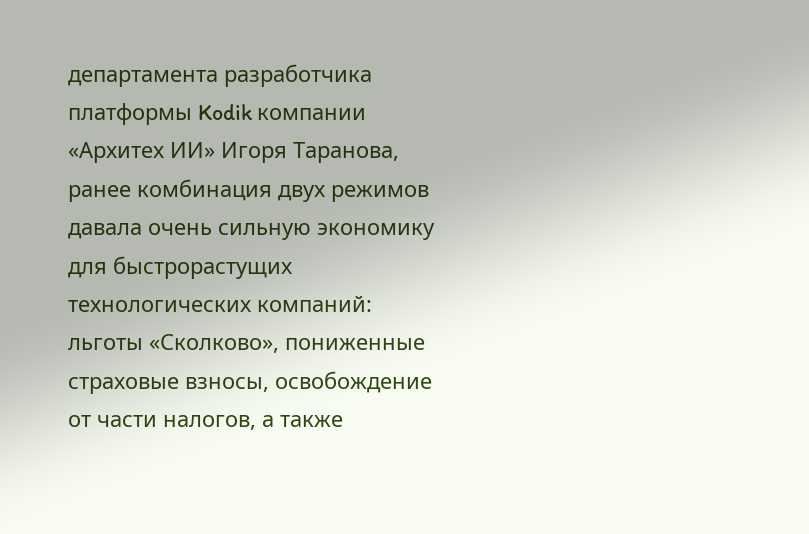департамента разработчика платформы Kodik компании «Архитех ИИ» Игоря Таранова, ранее комбинация двух режимов давала очень сильную экономику для быстрорастущих технологических компаний: льготы «Сколково», пониженные страховые взносы, освобождение от части налогов, а также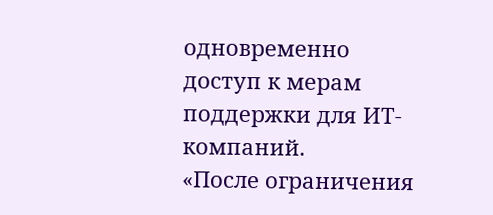одновременно доступ к мерам поддержки для ИТ-компаний.
«После ограничения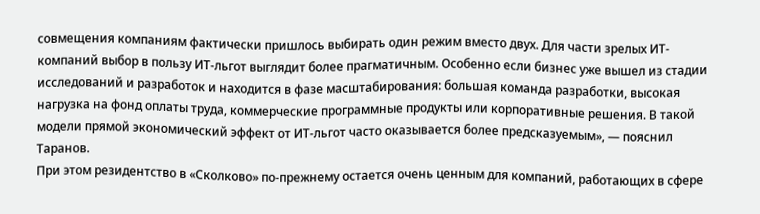совмещения компаниям фактически пришлось выбирать один режим вместо двух. Для части зрелых ИТ-компаний выбор в пользу ИТ-льгот выглядит более прагматичным. Особенно если бизнес уже вышел из стадии исследований и разработок и находится в фазе масштабирования: большая команда разработки, высокая нагрузка на фонд оплаты труда, коммерческие программные продукты или корпоративные решения. В такой модели прямой экономический эффект от ИТ-льгот часто оказывается более предсказуемым», — пояснил Таранов.
При этом резидентство в «Сколково» по-прежнему остается очень ценным для компаний, работающих в сфере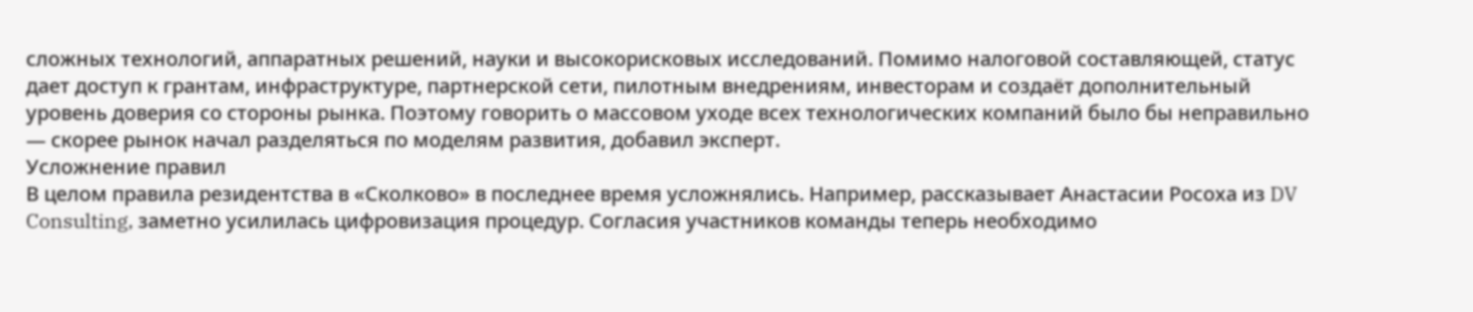сложных технологий, аппаратных решений, науки и высокорисковых исследований. Помимо налоговой составляющей, статус дает доступ к грантам, инфраструктуре, партнерской сети, пилотным внедрениям, инвесторам и создаёт дополнительный уровень доверия со стороны рынка. Поэтому говорить о массовом уходе всех технологических компаний было бы неправильно — скорее рынок начал разделяться по моделям развития, добавил эксперт.
Усложнение правил
В целом правила резидентства в «Сколково» в последнее время усложнялись. Например, рассказывает Анастасии Росоха из DV Consulting, заметно усилилась цифровизация процедур. Согласия участников команды теперь необходимо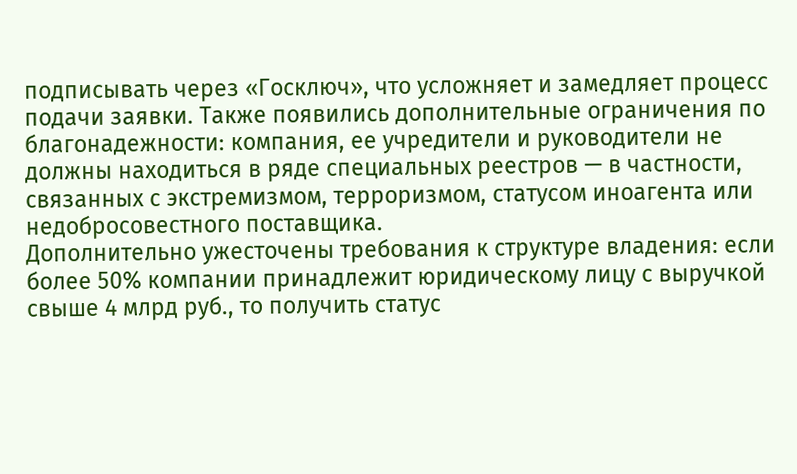подписывать через «Госключ», что усложняет и замедляет процесс подачи заявки. Также появились дополнительные ограничения по благонадежности: компания, ее учредители и руководители не должны находиться в ряде специальных реестров — в частности, связанных с экстремизмом, терроризмом, статусом иноагента или недобросовестного поставщика.
Дополнительно ужесточены требования к структуре владения: если более 50% компании принадлежит юридическому лицу с выручкой свыше 4 млрд руб., то получить статус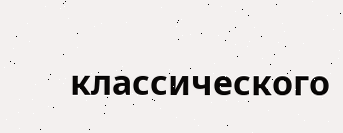классического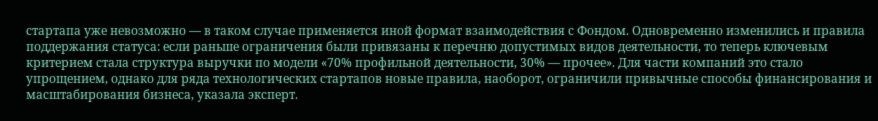стартапа уже невозможно — в таком случае применяется иной формат взаимодействия с Фондом. Одновременно изменились и правила поддержания статуса: если раньше ограничения были привязаны к перечню допустимых видов деятельности, то теперь ключевым критерием стала структура выручки по модели «70% профильной деятельности, 30% — прочее». Для части компаний это стало упрощением, однако для ряда технологических стартапов новые правила, наоборот, ограничили привычные способы финансирования и масштабирования бизнеса, указала эксперт.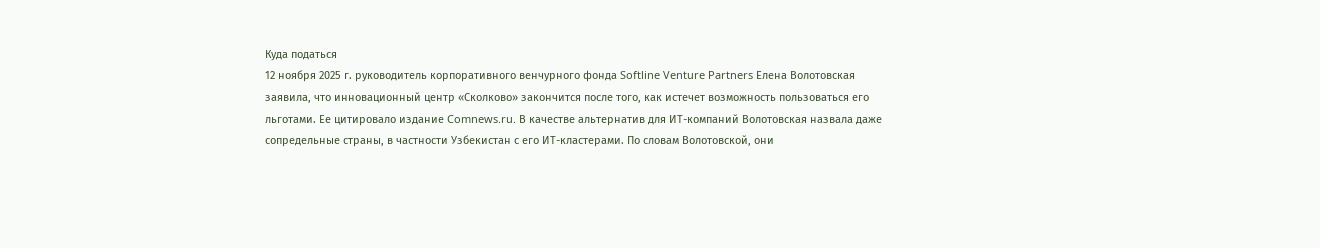Куда податься
12 ноября 2025 г. руководитель корпоративного венчурного фонда Softline Venture Partners Елена Волотовская заявила, что инновационный центр «Сколково» закончится после того, как истечет возможность пользоваться его льготами. Ее цитировало издание Comnews.ru. В качестве альтернатив для ИТ-компаний Волотовская назвала даже сопредельные страны, в частности Узбекистан с его ИТ-кластерами. По словам Волотовской, они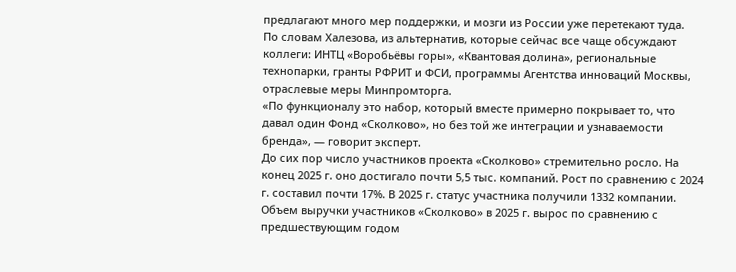предлагают много мер поддержки, и мозги из России уже перетекают туда.
По словам Халезова, из альтернатив, которые сейчас все чаще обсуждают коллеги: ИНТЦ «Воробьёвы горы», «Квантовая долина», региональные технопарки, гранты РФРИТ и ФСИ, программы Агентства инноваций Москвы, отраслевые меры Минпромторга.
«По функционалу это набор, который вместе примерно покрывает то, что давал один Фонд «Сколково», но без той же интеграции и узнаваемости бренда», — говорит эксперт.
До сих пор число участников проекта «Сколково» стремительно росло. На конец 2025 г. оно достигало почти 5,5 тыс. компаний. Рост по сравнению с 2024 г. составил почти 17%. В 2025 г. статус участника получили 1332 компании. Объем выручки участников «Сколково» в 2025 г. вырос по сравнению с предшествующим годом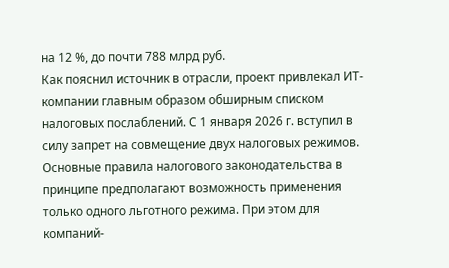на 12 %, до почти 788 млрд руб.
Как пояснил источник в отрасли, проект привлекал ИТ-компании главным образом обширным списком налоговых послаблений. С 1 января 2026 г. вступил в силу запрет на совмещение двух налоговых режимов. Основные правила налогового законодательства в принципе предполагают возможность применения только одного льготного режима. При этом для компаний-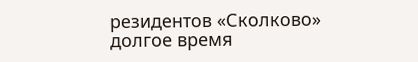резидентов «Сколково» долгое время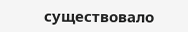существовало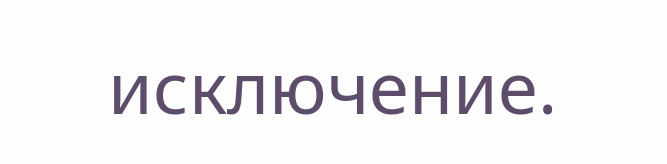исключение.